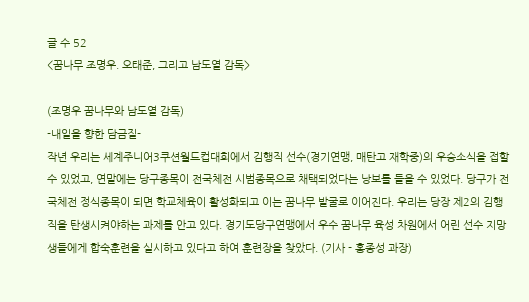글 수 52
<꿈나무 조명우. 오태준, 그리고 남도열 감독>

(조명우 꿈나무와 남도열 감독)
-내일을 향한 담금질-
작년 우리는 세계주니어3쿠션월드컵대회에서 김행직 선수(경기연맹, 매탄고 재학중)의 우승소식을 접할 수 있었고, 연말에는 당구종목이 전국체전 시범종목으로 채택되었다는 낭보를 들을 수 있었다. 당구가 전국체전 정식종목이 되면 학교체육이 활성화되고 이는 꿈나무 발굴로 이어진다. 우리는 당장 제2의 김행직을 탄생시켜야하는 과제를 안고 있다. 경기도당구연맹에서 우수 꿈나무 육성 차원에서 어린 선수 지망생들에게 합숙훈련을 실시하고 있다고 하여 훈련장을 찾았다. (기사 - 홍종성 과장)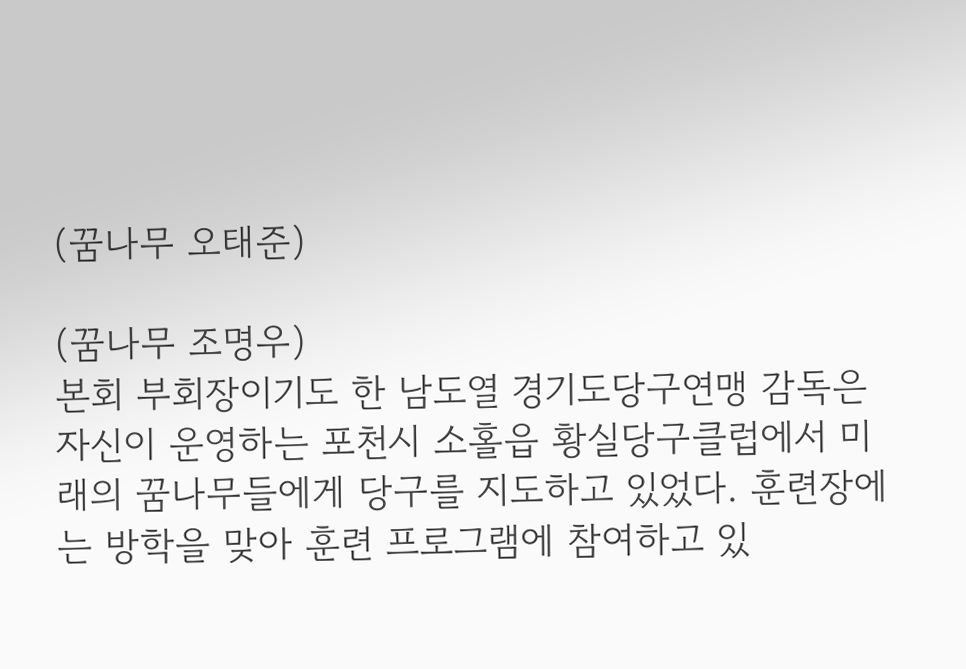(꿈나무 오태준)

(꿈나무 조명우)
본회 부회장이기도 한 남도열 경기도당구연맹 감독은 자신이 운영하는 포천시 소홀읍 황실당구클럽에서 미래의 꿈나무들에게 당구를 지도하고 있었다. 훈련장에는 방학을 맞아 훈련 프로그램에 참여하고 있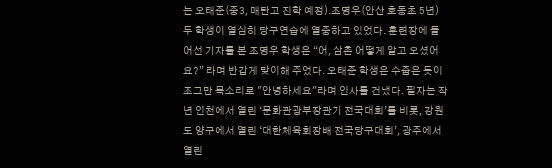는 오태준(중3, 매탄고 진학 예정)․조명우(안산 호동초 5년) 두 학생이 열심히 당구연습에 열중하고 있었다. 훈련장에 들어선 기자를 본 조명우 학생은 “어, 삼촌 어떻게 알고 오셨어요?” 라며 반갑게 맞이해 주었다. 오태준 학생은 수줍은 듯이 조그만 목소리로 "안녕하세요"라며 인사를 건냈다. 필자는 작년 인천에서 열린 ‘문화관광부장관기 전국대회’를 비롯, 강원도 양구에서 열린 ‘대한체육회장배 전국당구대회’, 광주에서 열린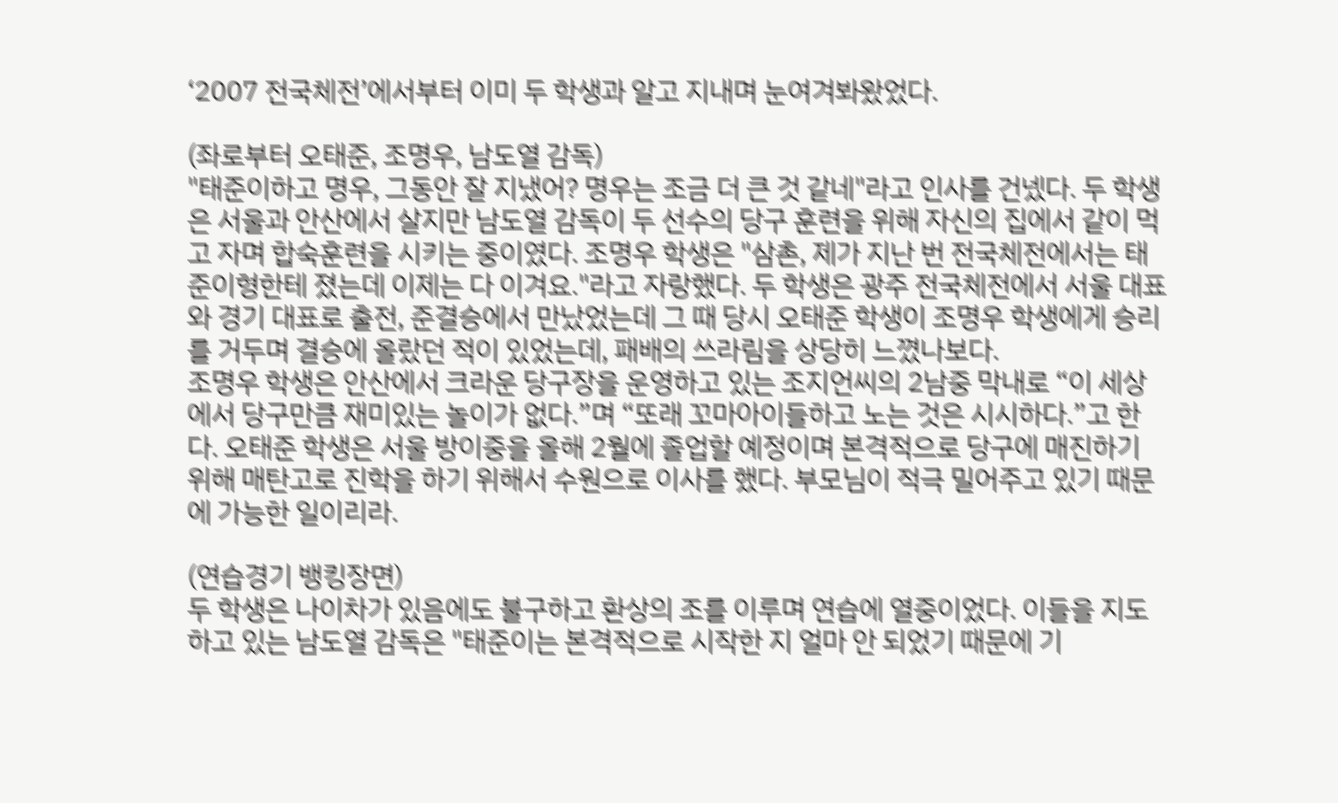‘2007 전국체전’에서부터 이미 두 학생과 알고 지내며 눈여겨봐왔었다.

(좌로부터 오태준, 조명우, 남도열 감독)
"태준이하고 명우, 그동안 잘 지냈어? 명우는 조금 더 큰 것 같네"라고 인사를 건넸다. 두 학생은 서울과 안산에서 살지만 남도열 감독이 두 선수의 당구 훈련을 위해 자신의 집에서 같이 먹고 자며 합숙훈련을 시키는 중이였다. 조명우 학생은 "삼촌, 제가 지난 번 전국체전에서는 태준이형한테 졌는데 이제는 다 이겨요."라고 자랑했다. 두 학생은 광주 전국체전에서 서울 대표와 경기 대표로 출전, 준결승에서 만났었는데 그 때 당시 오태준 학생이 조명우 학생에게 승리를 거두며 결승에 올랐던 적이 있었는데, 패배의 쓰라림을 상당히 느꼈나보다.
조명우 학생은 안산에서 크라운 당구장을 운영하고 있는 조지언씨의 2남중 막내로 “이 세상에서 당구만큼 재미있는 놀이가 없다.”며 “또래 꼬마아이들하고 노는 것은 시시하다.”고 한다. 오태준 학생은 서울 방이중을 올해 2월에 졸업할 예정이며 본격적으로 당구에 매진하기 위해 매탄고로 진학을 하기 위해서 수원으로 이사를 했다. 부모님이 적극 밀어주고 있기 때문에 가능한 일이리라.

(연습경기 뱅킹장면)
두 학생은 나이차가 있음에도 불구하고 환상의 조를 이루며 연습에 열중이었다. 이들을 지도하고 있는 남도열 감독은 "태준이는 본격적으로 시작한 지 얼마 안 되었기 때문에 기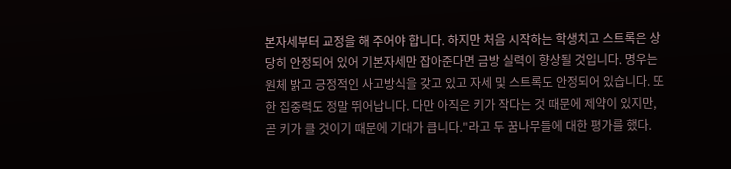본자세부터 교정을 해 주어야 합니다. 하지만 처음 시작하는 학생치고 스트록은 상당히 안정되어 있어 기본자세만 잡아준다면 금방 실력이 향상될 것입니다. 명우는 원체 밝고 긍정적인 사고방식을 갖고 있고 자세 및 스트록도 안정되어 있습니다. 또한 집중력도 정말 뛰어납니다. 다만 아직은 키가 작다는 것 때문에 제약이 있지만, 곧 키가 클 것이기 때문에 기대가 큽니다."라고 두 꿈나무들에 대한 평가를 했다.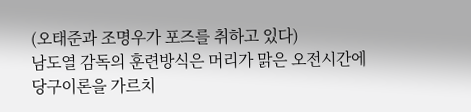(오태준과 조명우가 포즈를 취하고 있다)
남도열 감독의 훈련방식은 머리가 맑은 오전시간에 당구이론을 가르치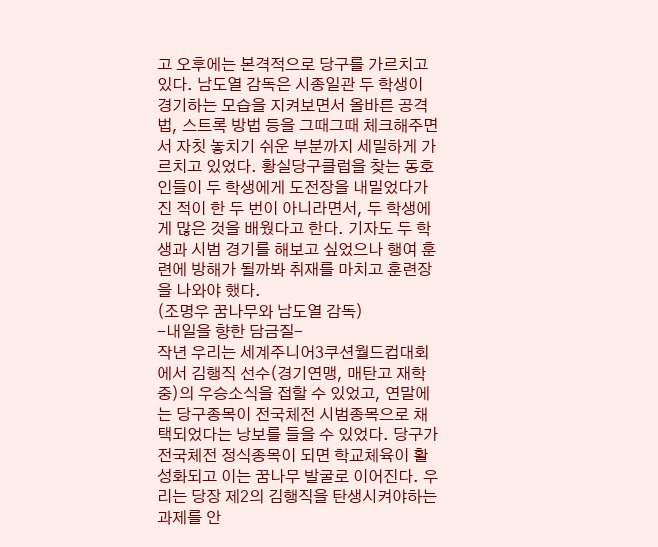고 오후에는 본격적으로 당구를 가르치고 있다. 남도열 감독은 시종일관 두 학생이 경기하는 모습을 지켜보면서 올바른 공격법, 스트록 방법 등을 그때그때 체크해주면서 자칫 놓치기 쉬운 부분까지 세밀하게 가르치고 있었다. 황실당구클럽을 찾는 동호인들이 두 학생에게 도전장을 내밀었다가 진 적이 한 두 번이 아니라면서, 두 학생에게 많은 것을 배웠다고 한다. 기자도 두 학생과 시범 경기를 해보고 싶었으나 행여 훈련에 방해가 될까봐 취재를 마치고 훈련장을 나와야 했다.
(조명우 꿈나무와 남도열 감독)
-내일을 향한 담금질-
작년 우리는 세계주니어3쿠션월드컵대회에서 김행직 선수(경기연맹, 매탄고 재학중)의 우승소식을 접할 수 있었고, 연말에는 당구종목이 전국체전 시범종목으로 채택되었다는 낭보를 들을 수 있었다. 당구가 전국체전 정식종목이 되면 학교체육이 활성화되고 이는 꿈나무 발굴로 이어진다. 우리는 당장 제2의 김행직을 탄생시켜야하는 과제를 안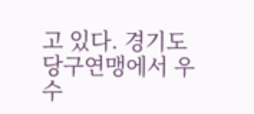고 있다. 경기도당구연맹에서 우수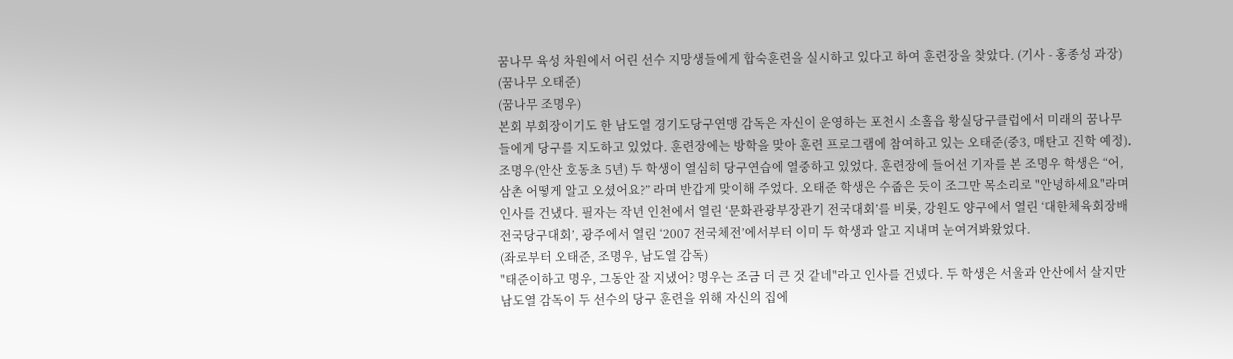꿈나무 육성 차원에서 어린 선수 지망생들에게 합숙훈련을 실시하고 있다고 하여 훈련장을 찾았다. (기사 - 홍종성 과장)
(꿈나무 오태준)
(꿈나무 조명우)
본회 부회장이기도 한 남도열 경기도당구연맹 감독은 자신이 운영하는 포천시 소홀읍 황실당구클럽에서 미래의 꿈나무들에게 당구를 지도하고 있었다. 훈련장에는 방학을 맞아 훈련 프로그램에 참여하고 있는 오태준(중3, 매탄고 진학 예정)․조명우(안산 호동초 5년) 두 학생이 열심히 당구연습에 열중하고 있었다. 훈련장에 들어선 기자를 본 조명우 학생은 “어, 삼촌 어떻게 알고 오셨어요?” 라며 반갑게 맞이해 주었다. 오태준 학생은 수줍은 듯이 조그만 목소리로 "안녕하세요"라며 인사를 건냈다. 필자는 작년 인천에서 열린 ‘문화관광부장관기 전국대회’를 비롯, 강원도 양구에서 열린 ‘대한체육회장배 전국당구대회’, 광주에서 열린 ‘2007 전국체전’에서부터 이미 두 학생과 알고 지내며 눈여겨봐왔었다.
(좌로부터 오태준, 조명우, 남도열 감독)
"태준이하고 명우, 그동안 잘 지냈어? 명우는 조금 더 큰 것 같네"라고 인사를 건넸다. 두 학생은 서울과 안산에서 살지만 남도열 감독이 두 선수의 당구 훈련을 위해 자신의 집에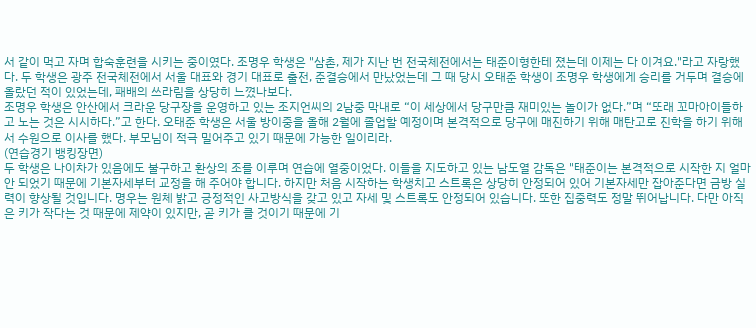서 같이 먹고 자며 합숙훈련을 시키는 중이였다. 조명우 학생은 "삼촌, 제가 지난 번 전국체전에서는 태준이형한테 졌는데 이제는 다 이겨요."라고 자랑했다. 두 학생은 광주 전국체전에서 서울 대표와 경기 대표로 출전, 준결승에서 만났었는데 그 때 당시 오태준 학생이 조명우 학생에게 승리를 거두며 결승에 올랐던 적이 있었는데, 패배의 쓰라림을 상당히 느꼈나보다.
조명우 학생은 안산에서 크라운 당구장을 운영하고 있는 조지언씨의 2남중 막내로 “이 세상에서 당구만큼 재미있는 놀이가 없다.”며 “또래 꼬마아이들하고 노는 것은 시시하다.”고 한다. 오태준 학생은 서울 방이중을 올해 2월에 졸업할 예정이며 본격적으로 당구에 매진하기 위해 매탄고로 진학을 하기 위해서 수원으로 이사를 했다. 부모님이 적극 밀어주고 있기 때문에 가능한 일이리라.
(연습경기 뱅킹장면)
두 학생은 나이차가 있음에도 불구하고 환상의 조를 이루며 연습에 열중이었다. 이들을 지도하고 있는 남도열 감독은 "태준이는 본격적으로 시작한 지 얼마 안 되었기 때문에 기본자세부터 교정을 해 주어야 합니다. 하지만 처음 시작하는 학생치고 스트록은 상당히 안정되어 있어 기본자세만 잡아준다면 금방 실력이 향상될 것입니다. 명우는 원체 밝고 긍정적인 사고방식을 갖고 있고 자세 및 스트록도 안정되어 있습니다. 또한 집중력도 정말 뛰어납니다. 다만 아직은 키가 작다는 것 때문에 제약이 있지만, 곧 키가 클 것이기 때문에 기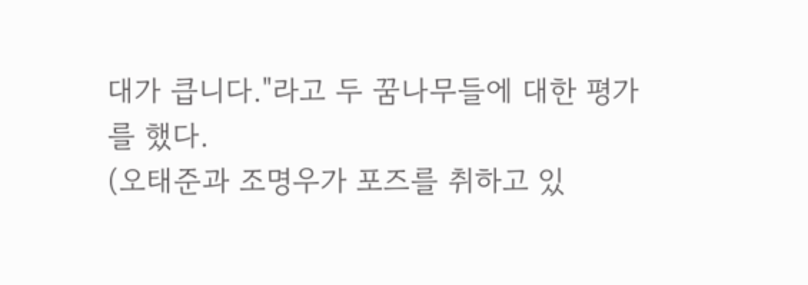대가 큽니다."라고 두 꿈나무들에 대한 평가를 했다.
(오태준과 조명우가 포즈를 취하고 있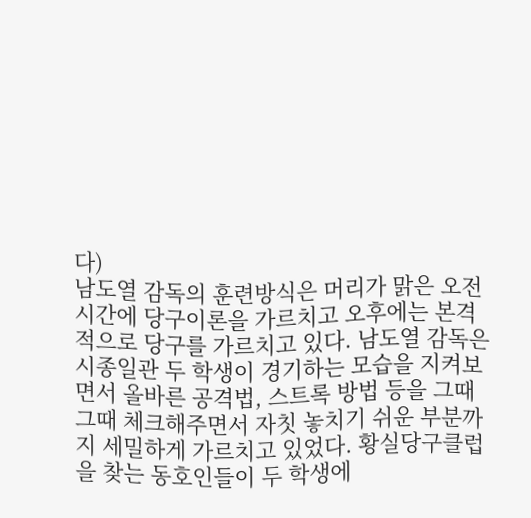다)
남도열 감독의 훈련방식은 머리가 맑은 오전시간에 당구이론을 가르치고 오후에는 본격적으로 당구를 가르치고 있다. 남도열 감독은 시종일관 두 학생이 경기하는 모습을 지켜보면서 올바른 공격법, 스트록 방법 등을 그때그때 체크해주면서 자칫 놓치기 쉬운 부분까지 세밀하게 가르치고 있었다. 황실당구클럽을 찾는 동호인들이 두 학생에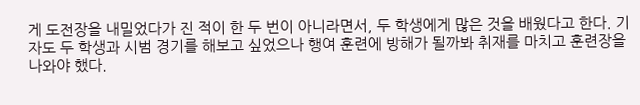게 도전장을 내밀었다가 진 적이 한 두 번이 아니라면서, 두 학생에게 많은 것을 배웠다고 한다. 기자도 두 학생과 시범 경기를 해보고 싶었으나 행여 훈련에 방해가 될까봐 취재를 마치고 훈련장을 나와야 했다.